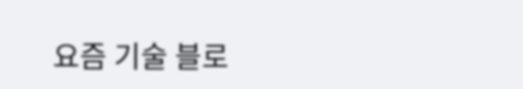요즘 기술 블로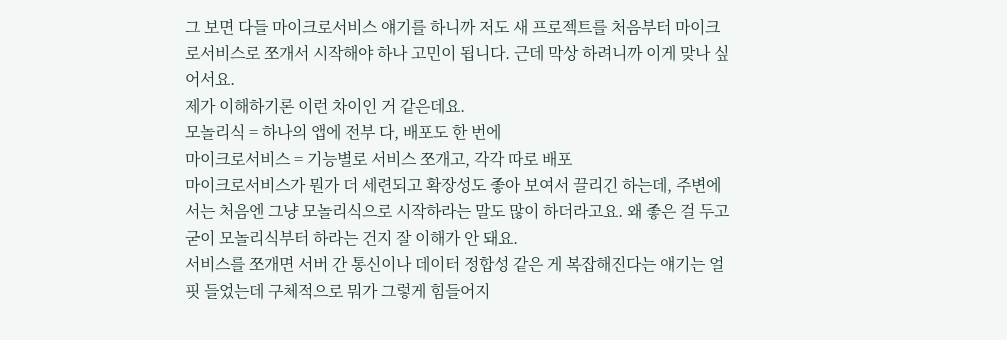그 보면 다들 마이크로서비스 얘기를 하니까 저도 새 프로젝트를 처음부터 마이크로서비스로 쪼개서 시작해야 하나 고민이 됩니다. 근데 막상 하려니까 이게 맞나 싶어서요.
제가 이해하기론 이런 차이인 거 같은데요.
모놀리식 = 하나의 앱에 전부 다, 배포도 한 번에
마이크로서비스 = 기능별로 서비스 쪼개고, 각각 따로 배포
마이크로서비스가 뭔가 더 세련되고 확장성도 좋아 보여서 끌리긴 하는데, 주변에서는 처음엔 그냥 모놀리식으로 시작하라는 말도 많이 하더라고요. 왜 좋은 걸 두고 굳이 모놀리식부터 하라는 건지 잘 이해가 안 돼요.
서비스를 쪼개면 서버 간 통신이나 데이터 정합성 같은 게 복잡해진다는 얘기는 얼핏 들었는데 구체적으로 뭐가 그렇게 힘들어지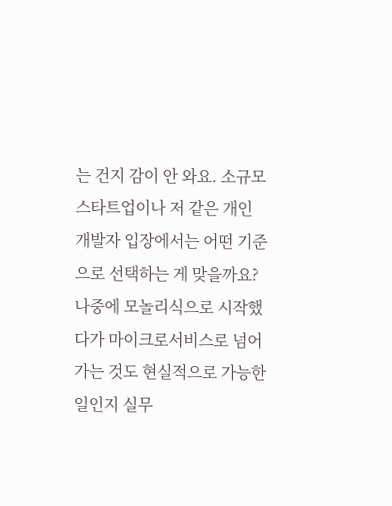는 건지 감이 안 와요. 소규모 스타트업이나 저 같은 개인 개발자 입장에서는 어떤 기준으로 선택하는 게 맞을까요? 나중에 모놀리식으로 시작했다가 마이크로서비스로 넘어가는 것도 현실적으로 가능한 일인지 실무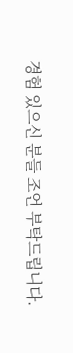경험 있으신 분들 조언 부탁드립니다.